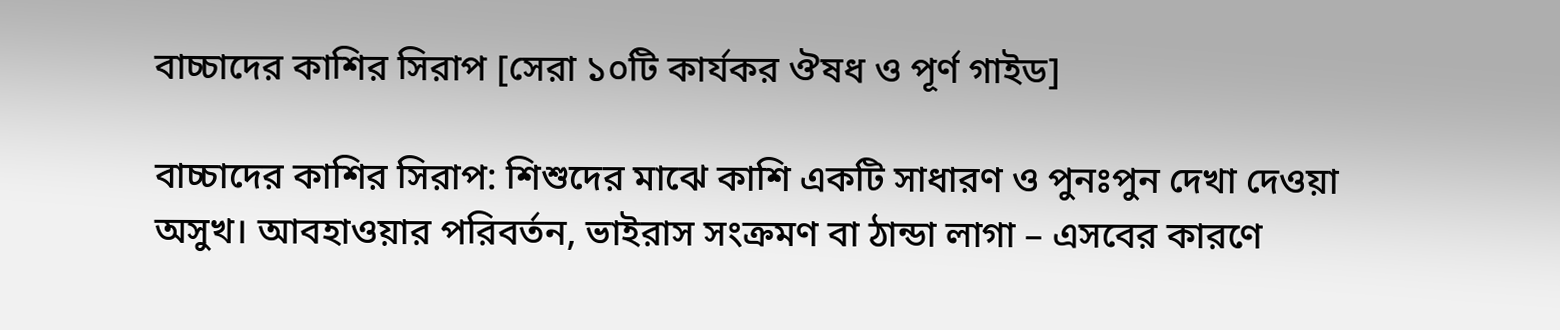বাচ্চাদের কাশির সিরাপ [সেরা ১০টি কার্যকর ঔষধ ও পূর্ণ গাইড]

বাচ্চাদের কাশির সিরাপ: শিশুদের মাঝে কাশি একটি সাধারণ ও পুনঃপুন দেখা দেওয়া অসুখ। আবহাওয়ার পরিবর্তন, ভাইরাস সংক্রমণ বা ঠান্ডা লাগা – এসবের কারণে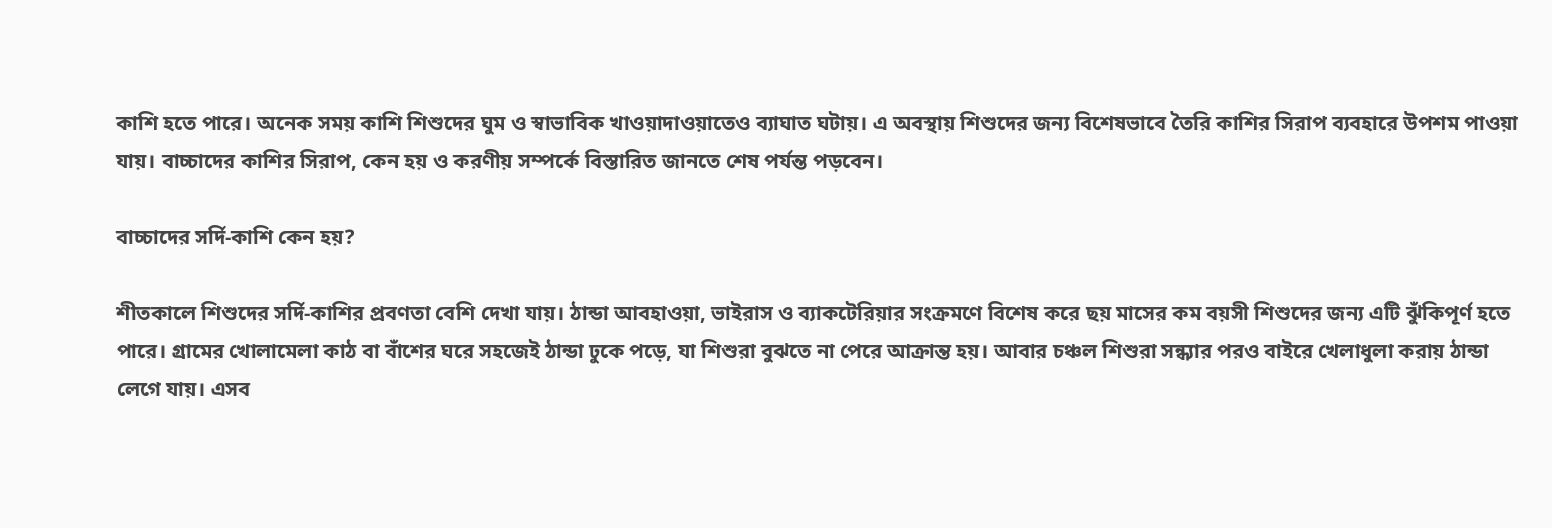কাশি হতে পারে। অনেক সময় কাশি শিশুদের ঘুম ও স্বাভাবিক খাওয়াদাওয়াতেও ব্যাঘাত ঘটায়। এ অবস্থায় শিশুদের জন্য বিশেষভাবে তৈরি কাশির সিরাপ ব্যবহারে উপশম পাওয়া যায়। বাচ্চাদের কাশির সিরাপ, কেন হয় ও করণীয় সম্পর্কে বিস্তারিত জানতে শেষ পর্যন্ত পড়বেন।

বাচ্চাদের সর্দি-কাশি কেন হয়?

শীতকালে শিশুদের সর্দি-কাশির প্রবণতা বেশি দেখা যায়। ঠান্ডা আবহাওয়া, ভাইরাস ও ব্যাকটেরিয়ার সংক্রমণে বিশেষ করে ছয় মাসের কম বয়সী শিশুদের জন্য এটি ঝুঁকিপূর্ণ হতে পারে। গ্রামের খোলামেলা কাঠ বা বাঁশের ঘরে সহজেই ঠান্ডা ঢুকে পড়ে, যা শিশুরা বুঝতে না পেরে আক্রান্ত হয়। আবার চঞ্চল শিশুরা সন্ধ্যার পরও বাইরে খেলাধুলা করায় ঠান্ডা লেগে যায়। এসব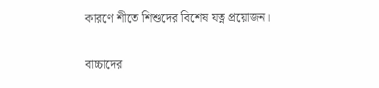কারণে শীতে শিশুদের বিশেষ যত্ন প্রয়োজন।

বাচ্চাদের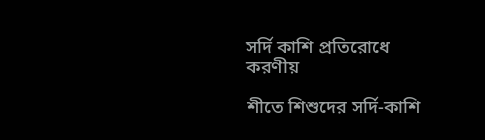সর্দি কাশি প্রতিরোধে করণীয়

শীতে শিশুদের সর্দি-কাশি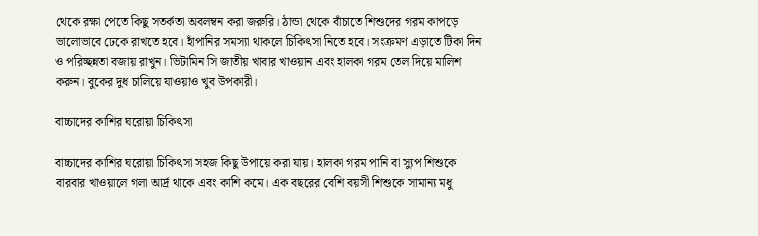থেকে রক্ষা পেতে কিছু সতর্কতা অবলম্বন করা জরুরি। ঠান্ডা থেকে বাঁচাতে শিশুদের গরম কাপড়ে ভালোভাবে ঢেকে রাখতে হবে। হাঁপানির সমস্যা থাকলে চিকিৎসা নিতে হবে। সংক্রমণ এড়াতে টিকা দিন ও পরিচ্ছন্নতা বজায় রাখুন। ভিটামিন সি জাতীয় খাবার খাওয়ান এবং হালকা গরম তেল দিয়ে মালিশ করুন। বুকের দুধ চালিয়ে যাওয়াও খুব উপকারী।

বাচ্চাদের কাশির ঘরোয়া চিকিৎসা

বাচ্চাদের কাশির ঘরোয়া চিকিৎসা সহজ কিছু উপায়ে করা যায়। হালকা গরম পানি বা স্যুপ শিশুকে বারবার খাওয়ালে গলা আর্দ্র থাকে এবং কাশি কমে। এক বছরের বেশি বয়সী শিশুকে সামান্য মধু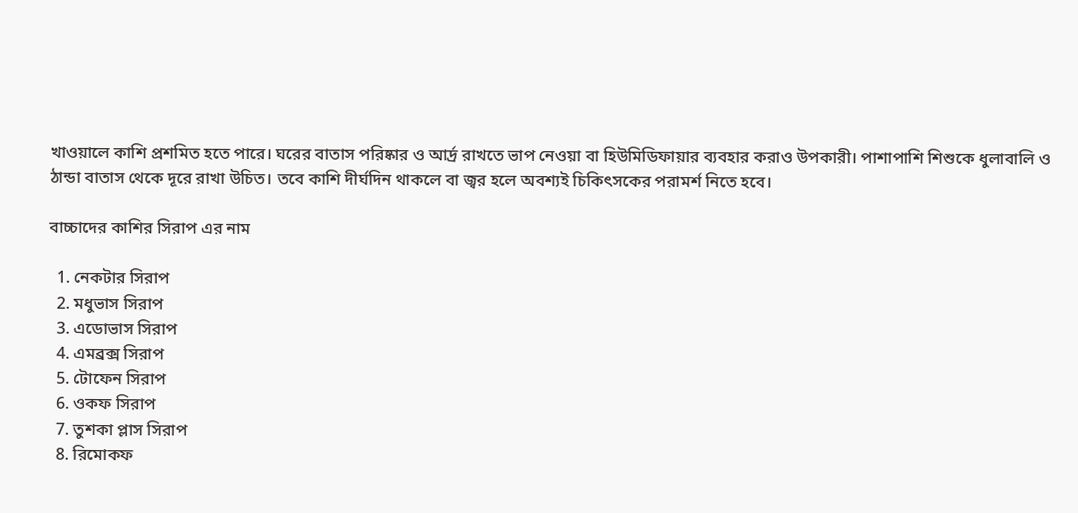খাওয়ালে কাশি প্রশমিত হতে পারে। ঘরের বাতাস পরিষ্কার ও আর্দ্র রাখতে ভাপ নেওয়া বা হিউমিডিফায়ার ব্যবহার করাও উপকারী। পাশাপাশি শিশুকে ধুলাবালি ও ঠান্ডা বাতাস থেকে দূরে রাখা উচিত। তবে কাশি দীর্ঘদিন থাকলে বা জ্বর হলে অবশ্যই চিকিৎসকের পরামর্শ নিতে হবে।

বাচ্চাদের কাশির সিরাপ এর নাম

  1. নেকটার সিরাপ
  2. মধুভাস সিরাপ
  3. এডোভাস সিরাপ
  4. এমব্রক্স সিরাপ
  5. টোফেন সিরাপ
  6. ওকফ সিরাপ
  7. তুশকা প্লাস সিরাপ
  8. রিমোকফ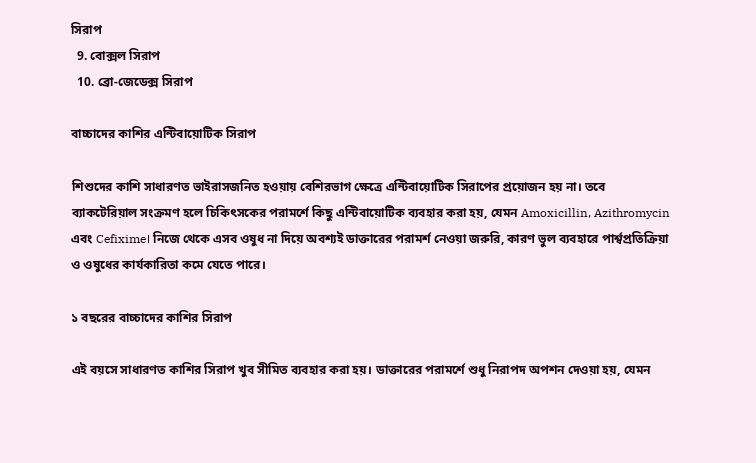সিরাপ
  9. বোক্সল সিরাপ
  10. ব্রো-জেডেক্স সিরাপ

বাচ্চাদের কাশির এন্টিবায়োটিক সিরাপ

শিশুদের কাশি সাধারণত ভাইরাসজনিত হওয়ায় বেশিরভাগ ক্ষেত্রে এন্টিবায়োটিক সিরাপের প্রয়োজন হয় না। তবে ব্যাকটেরিয়াল সংক্রমণ হলে চিকিৎসকের পরামর্শে কিছু এন্টিবায়োটিক ব্যবহার করা হয়, যেমন Amoxicillin, Azithromycin এবং Cefixime। নিজে থেকে এসব ওষুধ না দিয়ে অবশ্যই ডাক্তারের পরামর্শ নেওয়া জরুরি, কারণ ভুল ব্যবহারে পার্শ্বপ্রতিক্রিয়া ও ওষুধের কার্যকারিতা কমে যেতে পারে।

১ বছরের বাচ্চাদের কাশির সিরাপ

এই বয়সে সাধারণত কাশির সিরাপ খুব সীমিত ব্যবহার করা হয়। ডাক্তারের পরামর্শে শুধু নিরাপদ অপশন দেওয়া হয়, যেমন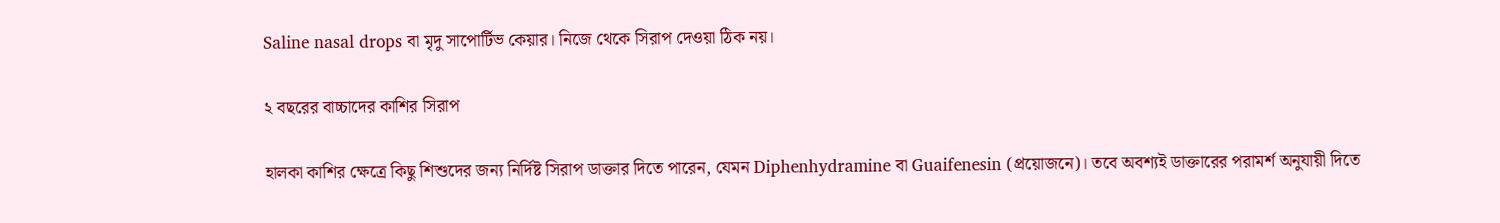Saline nasal drops বা মৃদু সাপোর্টিভ কেয়ার। নিজে থেকে সিরাপ দেওয়া ঠিক নয়।

২ বছরের বাচ্চাদের কাশির সিরাপ

হালকা কাশির ক্ষেত্রে কিছু শিশুদের জন্য নির্দিষ্ট সিরাপ ডাক্তার দিতে পারেন, যেমন Diphenhydramine বা Guaifenesin (প্রয়োজনে)। তবে অবশ্যই ডাক্তারের পরামর্শ অনুযায়ী দিতে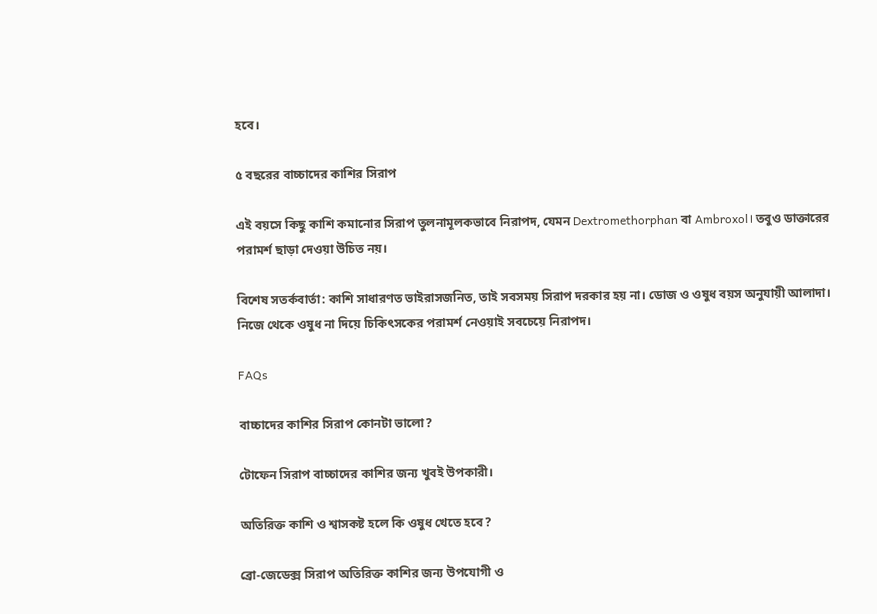হবে।

৫ বছরের বাচ্চাদের কাশির সিরাপ

এই বয়সে কিছু কাশি কমানোর সিরাপ তুলনামূলকভাবে নিরাপদ, যেমন Dextromethorphan বা Ambroxol। তবুও ডাক্তারের পরামর্শ ছাড়া দেওয়া উচিত নয়।

বিশেষ সতর্কবার্তা: কাশি সাধারণত ভাইরাসজনিত, তাই সবসময় সিরাপ দরকার হয় না। ডোজ ও ওষুধ বয়স অনুযায়ী আলাদা। নিজে থেকে ওষুধ না দিয়ে চিকিৎসকের পরামর্শ নেওয়াই সবচেয়ে নিরাপদ।

FAQs

বাচ্চাদের কাশির সিরাপ কোনটা ভালো?

টোফেন সিরাপ বাচ্চাদের কাশির জন্য খুবই উপকারী।

অতিরিক্ত কাশি ও শ্বাসকষ্ট হলে কি ওষুধ খেতে হবে?

ব্রো-জেডেক্স সিরাপ অতিরিক্ত কাশির জন্য উপযোগী ও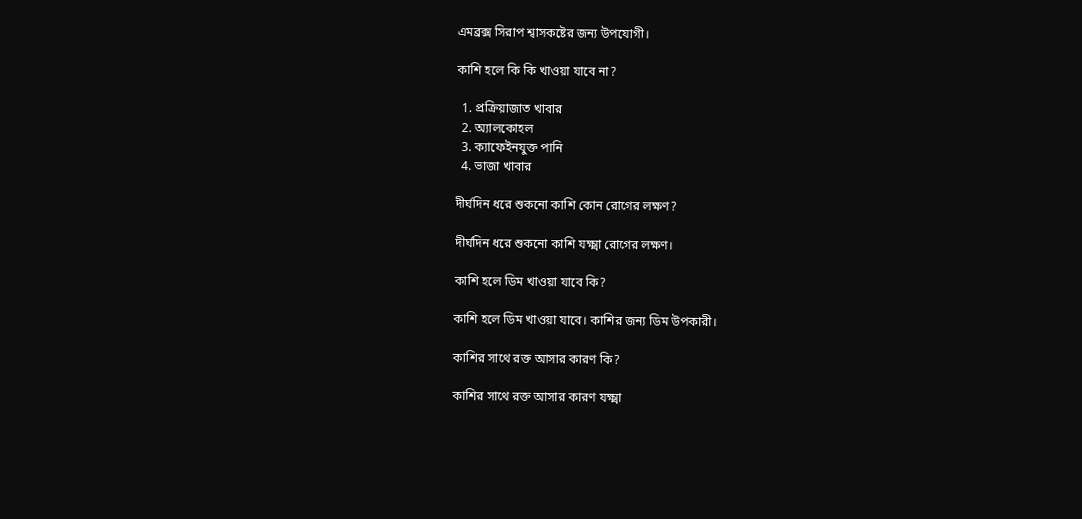এমব্রক্স সিরাপ শ্বাসকষ্টের জন্য উপযোগী।

কাশি হলে কি কি খাওয়া যাবে না?

  1. প্রক্রিয়াজাত খাবার
  2. অ্যালকোহল
  3. ক্যাফেইনযুক্ত পানি
  4. ভাজা খাবার

দীর্ঘদিন ধরে শুকনো কাশি কোন রোগের লক্ষণ?

দীর্ঘদিন ধরে শুকনো কাশি যক্ষ্মা রোগের লক্ষণ।

কাশি হলে ডিম খাওয়া যাবে কি?

কাশি হলে ডিম খাওয়া যাবে। কাশির জন্য ডিম উপকারী।

কাশির সাথে রক্ত আসার কারণ কি?

কাশির সাথে রক্ত আসার কারণ যক্ষ্মা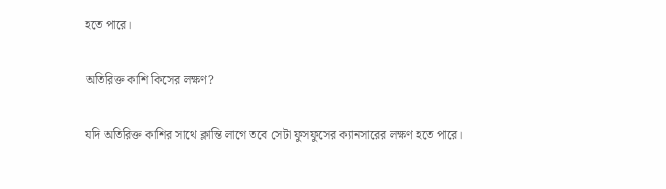হতে পারে।

অতিরিক্ত কাশি কিসের লক্ষণ?

যদি অতিরিক্ত কাশির সাথে ক্লান্তি লাগে তবে সেটা ফুসফুসের ক্যানসারের লক্ষণ হতে পারে।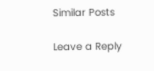Similar Posts

Leave a Reply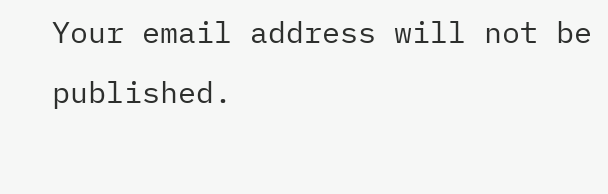Your email address will not be published.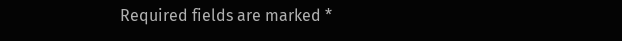Required fields are marked *